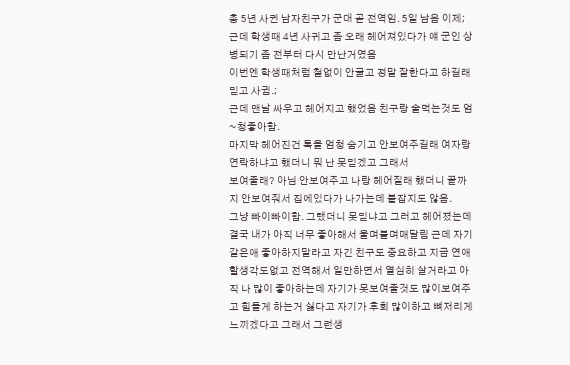총 5년 사귄 남자친구가 군대 곧 전역임. 5일 남음 이제;
근데 학생때 4년 사귀고 좀 오래 헤어져있다가 얘 군인 상병되기 좀 전부터 다시 만난거였음
이번엔 학생때처럼 철없이 안굴고 정말 잘한다고 하길래 믿고 사귐.;
근데 맨날 싸우고 헤어지고 했었음 친구랑 술먹는것도 엄~청좋아함.
마지막 헤어진건 톡을 엄청 숨기고 안보여주길래 여자랑 연락하냐고 했더니 뭐 난 못믿겠고 그래서
보여줄래? 아님 안보여주고 나랑 헤어질래 했더니 끝까지 안보여줘서 집에있다가 나가는데 붙잡지도 않음.
그냥 빠이빠이함. 그랬더니 못믿냐고 그러고 헤어졌는데
결국 내가 아직 너무 좋아해서 울며불며매달림 근데 자기같은애 좋아하지말라고 자긴 친구도 중요하고 지금 연애할생각도없고 전역해서 일만하면서 열심히 살거라고 아직 나 많이 좋아하는데 자기가 못보여줄것도 많이보여주고 힘들게 하는거 싫다고 자기가 후회 많이하고 뼈저리게 느끼겠다고 그래서 그런생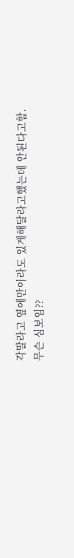각말라고 옆에만이라도 있게해달라고했는데 안된다고함.
무슨 심보임??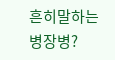흔히말하는 병장병?